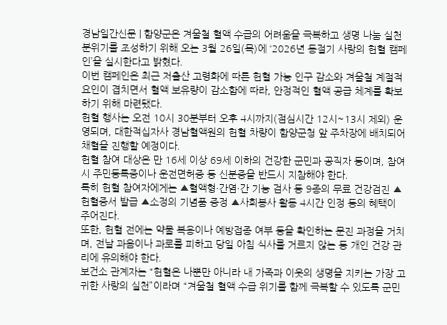경남일간신문 | 함양군은 겨울철 혈액 수급의 어려움을 극복하고 생명 나눔 실천 분위기를 조성하기 위해 오는 3월 26일(목)에 ‘2026년 동절기 사랑의 헌혈 캠페인’을 실시한다고 밝혔다.
이번 캠페인은 최근 저출산 고령화에 따른 헌혈 가능 인구 감소와 겨울철 계절적 요인이 겹치면서 혈액 보유량이 감소함에 따라, 안정적인 혈액 공급 체계를 확보하기 위해 마련됐다.
헌혈 행사는 오전 10시 30분부터 오후 4시까지(점심시간 12시~13시 제외) 운영되며, 대한적십자사 경남혈액원의 헌혈 차량이 함양군청 앞 주차장에 배치되어 채혈을 진행할 예정이다.
헌혈 참여 대상은 만 16세 이상 69세 이하의 건강한 군민과 공직자 등이며, 참여 시 주민등록증이나 운전면허증 등 신분증을 반드시 지참해야 한다.
특히 헌혈 참여자에게는 ▲혈액형·간염·간 기능 검사 등 9종의 무료 건강검진 ▲헌혈증서 발급 ▲소정의 기념품 증정 ▲사회봉사 활동 4시간 인정 등의 혜택이 주어진다.
또한, 헌혈 전에는 약물 복용이나 예방접종 여부 등을 확인하는 문진 과정을 거치며, 전날 과음이나 과로를 피하고 당일 아침 식사를 거르지 않는 등 개인 건강 관리에 유의해야 한다.
보건소 관계자는 “헌혈은 나뿐만 아니라 내 가족과 이웃의 생명을 지키는 가장 고귀한 사랑의 실천”이라며 “겨울철 혈액 수급 위기를 함께 극복할 수 있도록 군민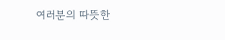여러분의 따뜻한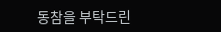동참을 부탁드린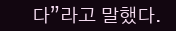다”라고 말했다.